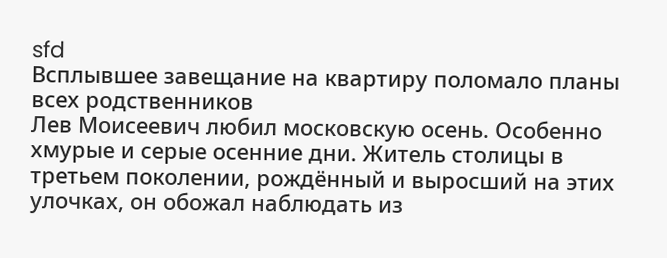sfd
Всплывшее завещание на квартиру поломало планы всех родственников
Лев Моисеевич любил московскую осень. Особенно хмурые и серые осенние дни. Житель столицы в третьем поколении, рождённый и выросший на этих улочках, он обожал наблюдать из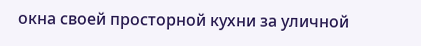окна своей просторной кухни за уличной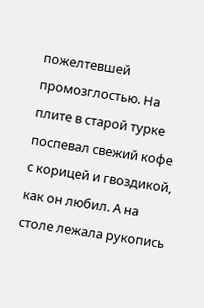пожелтевшей промозглостью. На плите в старой турке поспевал свежий кофе с корицей и гвоздикой, как он любил. А на столе лежала рукопись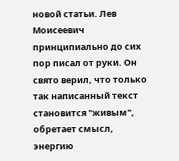новой статьи. Лев Моисеевич принципиально до сих пор писал от руки. Он свято верил, что только так написанный текст становится "живым", обретает смысл, энергию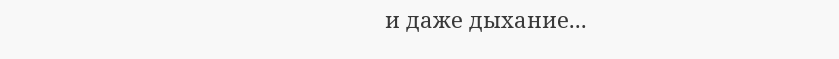и даже дыхание...